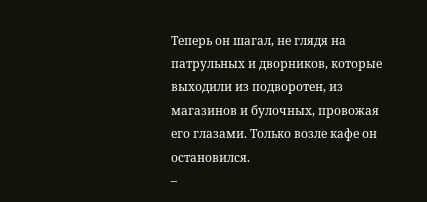Теперь он шагал, не глядя на патрульных и дворников, которые выходили из подворотен, из магазинов и булочных, провожая его глазами. Только возле кафе он остановился.
–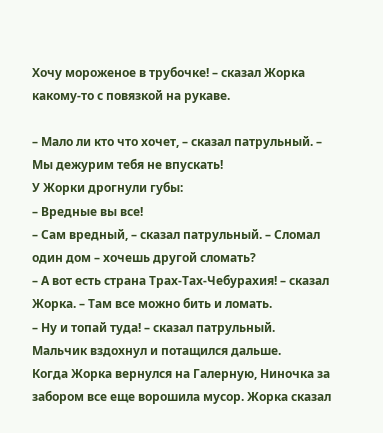Хочу мороженое в трубочке! – сказал Жорка какому-то с повязкой на рукаве.

– Мало ли кто что хочет, – сказал патрульный. – Мы дежурим тебя не впускать!
У Жорки дрогнули губы:
– Вредные вы все!
– Сам вредный, – сказал патрульный. – Сломал один дом – хочешь другой сломать?
– А вот есть страна Трах-Тах-Чебурахия! – сказал Жорка. – Там все можно бить и ломать.
– Ну и топай туда! – сказал патрульный.
Мальчик вздохнул и потащился дальше.
Когда Жорка вернулся на Галерную, Ниночка за забором все еще ворошила мусор. Жорка сказал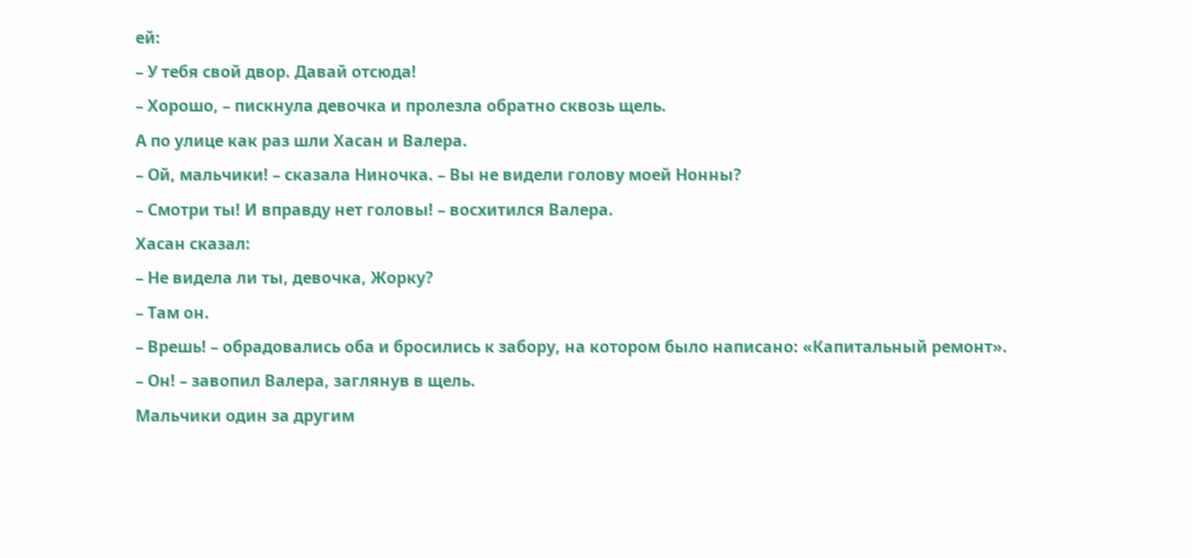ей:
– У тебя свой двор. Давай отсюда!
– Хорошо, – пискнула девочка и пролезла обратно сквозь щель.
А по улице как раз шли Хасан и Валера.
– Ой, мальчики! – сказала Ниночка. – Вы не видели голову моей Нонны?
– Смотри ты! И вправду нет головы! – восхитился Валера.
Хасан сказал:
– Не видела ли ты, девочка, Жорку?
– Там он.
– Врешь! – обрадовались оба и бросились к забору, на котором было написано: «Капитальный ремонт».
– Он! – завопил Валера, заглянув в щель.
Мальчики один за другим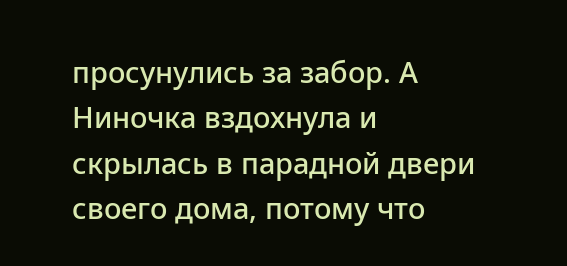просунулись за забор. А Ниночка вздохнула и скрылась в парадной двери своего дома, потому что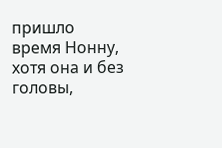пришло время Нонну, хотя она и без головы,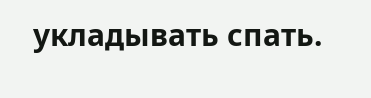укладывать спать.